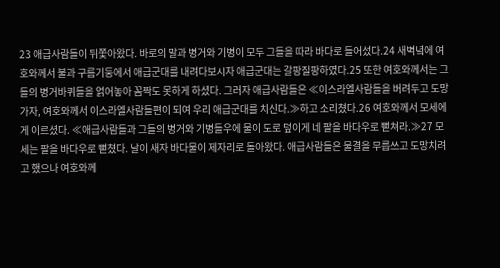23 애급사람들이 뒤쫓아왔다. 바로의 말과 병거와 기병이 모두 그들을 따라 바다로 들어섰다.24 새벽녘에 여호와께서 불과 구름기둥에서 애급군대를 내려다보시자 애급군대는 갈팡질팡하였다.25 또한 여호와께서는 그들의 병거바퀴들을 얽어놓아 꼼짝도 못하게 하셨다. 그러자 애급사람들은 ≪이스라엘사람들을 버려두고 도망가자, 여호와께서 이스라엘사람들편이 되여 우리 애급군대를 치신다.≫하고 소리쳤다.26 여호와께서 모세에게 이르셨다. ≪애급사람들과 그들의 병거와 기병들우에 물이 도로 덮이게 네 팔을 바다우로 뻗쳐라.≫27 모세는 팔을 바다우로 뻗쳤다. 날이 새자 바다물이 제자리로 돌아왔다. 애급사람들은 물결을 무릅쓰고 도망치려고 했으나 여호와께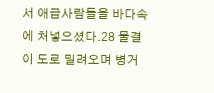서 애급사람들을 바다속에 처넣으셨다.28 물결이 도로 밀려오며 병거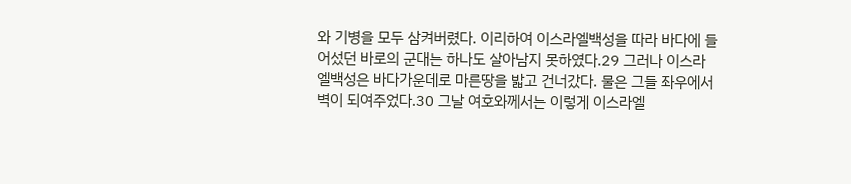와 기병을 모두 삼켜버렸다. 이리하여 이스라엘백성을 따라 바다에 들어섰던 바로의 군대는 하나도 살아남지 못하였다.29 그러나 이스라엘백성은 바다가운데로 마른땅을 밟고 건너갔다. 물은 그들 좌우에서 벽이 되여주었다.30 그날 여호와께서는 이렇게 이스라엘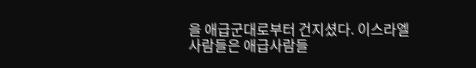을 애급군대로부터 건지셨다. 이스라엘사람들은 애급사람들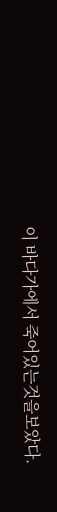이 바다가에서 죽어있는것을보았다.